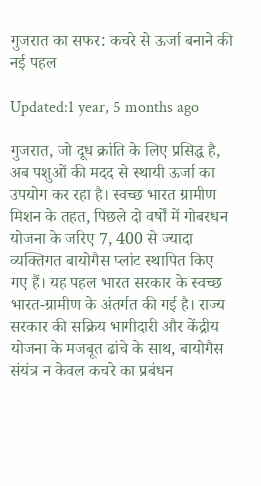गुजरात का सफर: कचरे से ऊर्जा बनाने की नई पहल

Updated:1 year, 5 months ago

गुजरात, जो दूध क्रांति के लिए प्रसिद्ध है, अब पशुओं की मदद से स्थायी ऊर्जा का उपयोग कर रहा है। स्वच्छ भारत ग्रामीण मिशन के तहत, पिछले दो वर्षों में गोबरधन योजना के जरिए 7, 400 से ज्यादा व्यक्तिगत बायोगैस प्लांट स्थापित किए गए हैं। यह पहल भारत सरकार के स्वच्छ भारत-ग्रामीण के अंतर्गत की गई है। राज्य सरकार की सक्रिय भागीदारी और केंद्रीय योजना के मजबूत ढांचे के साथ, बायोगैस संयंत्र न केवल कचरे का प्रबंधन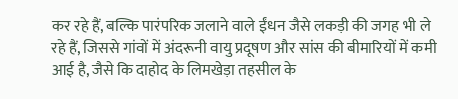कर रहे हैं, बल्कि पारंपरिक जलाने वाले ईंधन जैसे लकड़ी की जगह भी ले रहे हैं, जिससे गांवों में अंदरूनी वायु प्रदूषण और सांस की बीमारियों में कमी आई है, जैसे कि दाहोद के लिमखेड़ा तहसील के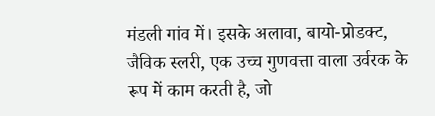मंडली गांव में। इसके अलावा, बायो-प्रोडक्ट, जैविक स्लरी, एक उच्च गुणवत्ता वाला उर्वरक के रूप में काम करती है, जो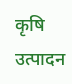कृषि उत्पादन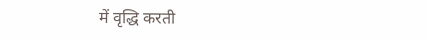में वृद्धि करती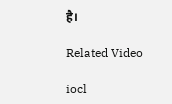है।

Related Video

iocl